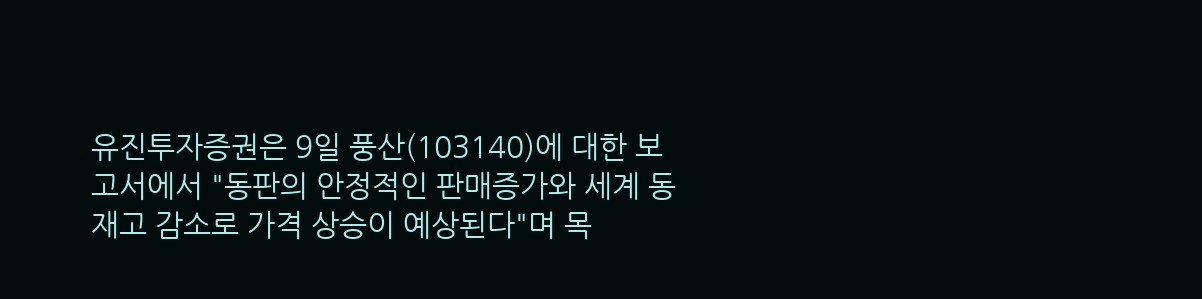유진투자증권은 9일 풍산(103140)에 대한 보고서에서 "동판의 안정적인 판매증가와 세계 동 재고 감소로 가격 상승이 예상된다"며 목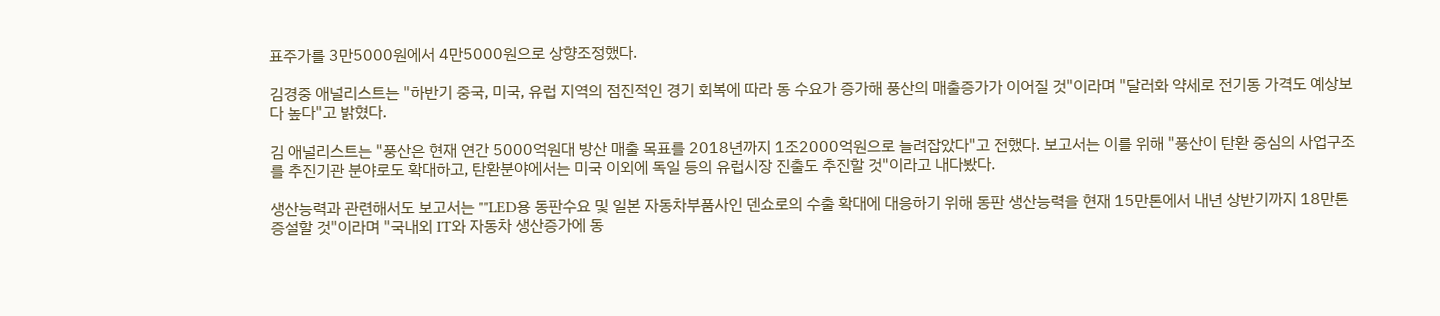표주가를 3만5000원에서 4만5000원으로 상향조정했다.

김경중 애널리스트는 "하반기 중국, 미국, 유럽 지역의 점진적인 경기 회복에 따라 동 수요가 증가해 풍산의 매출증가가 이어질 것"이라며 "달러화 약세로 전기동 가격도 예상보다 높다"고 밝혔다.

김 애널리스트는 "풍산은 현재 연간 5000억원대 방산 매출 목표를 2018년까지 1조2000억원으로 늘려잡았다"고 전했다. 보고서는 이를 위해 "풍산이 탄환 중심의 사업구조를 추진기관 분야로도 확대하고, 탄환분야에서는 미국 이외에 독일 등의 유럽시장 진출도 추진할 것"이라고 내다봤다.

생산능력과 관련해서도 보고서는 ""LED용 동판수요 및 일본 자동차부품사인 덴쇼로의 수출 확대에 대응하기 위해 동판 생산능력을 현재 15만톤에서 내년 상반기까지 18만톤 증설할 것"이라며 "국내외 IT와 자동차 생산증가에 동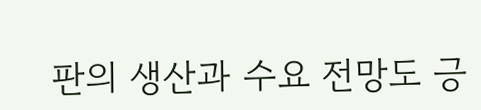판의 생산과 수요 전망도 긍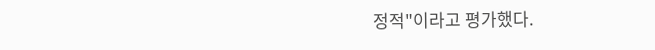정적"이라고 평가했다.